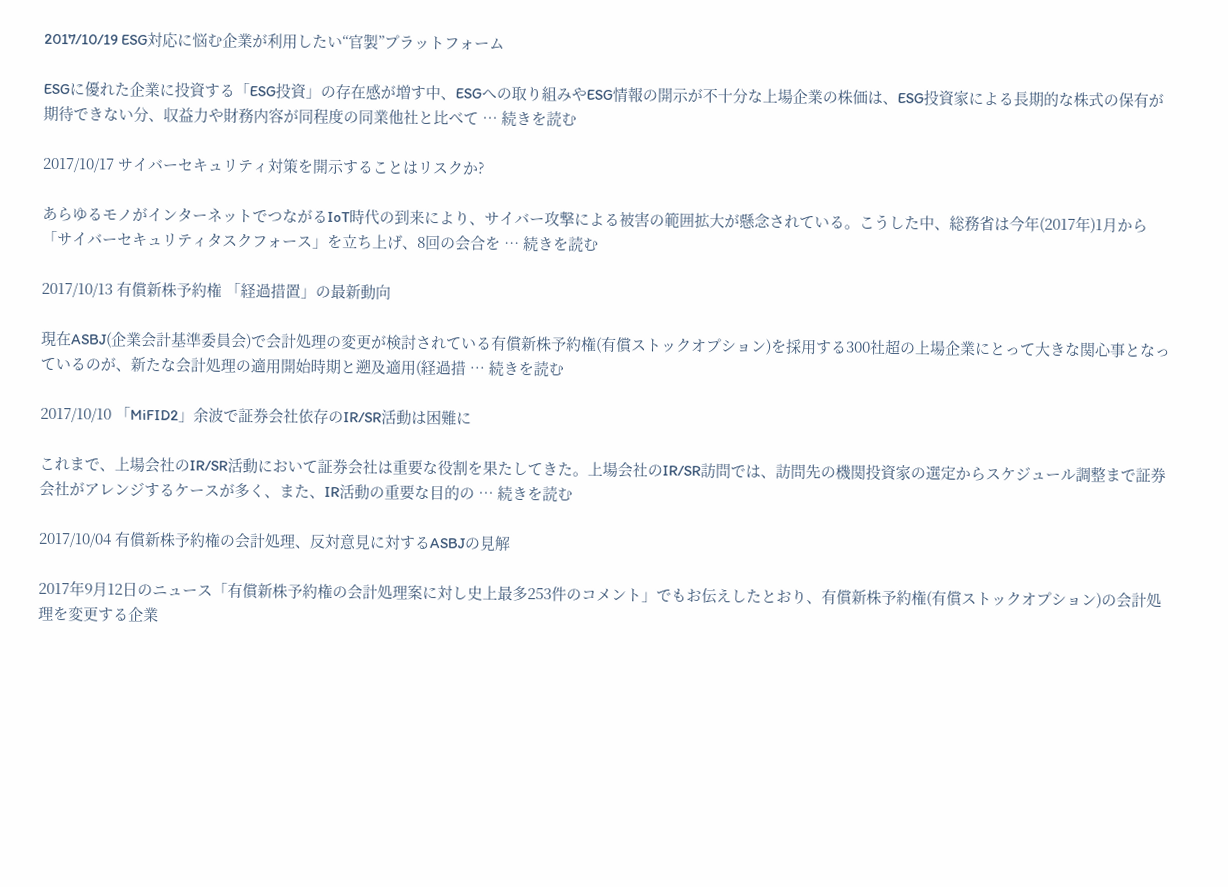2017/10/19 ESG対応に悩む企業が利用したい“官製”プラットフォーム

ESGに優れた企業に投資する「ESG投資」の存在感が増す中、ESGへの取り組みやESG情報の開示が不十分な上場企業の株価は、ESG投資家による長期的な株式の保有が期待できない分、収益力や財務内容が同程度の同業他社と比べて … 続きを読む

2017/10/17 サイバーセキュリティ対策を開示することはリスクか?

あらゆるモノがインターネットでつながるIoT時代の到来により、サイバー攻撃による被害の範囲拡大が懸念されている。こうした中、総務省は今年(2017年)1月から「サイバーセキュリティタスクフォース」を立ち上げ、8回の会合を … 続きを読む

2017/10/13 有償新株予約権 「経過措置」の最新動向

現在ASBJ(企業会計基準委員会)で会計処理の変更が検討されている有償新株予約権(有償ストックオプション)を採用する300社超の上場企業にとって大きな関心事となっているのが、新たな会計処理の適用開始時期と遡及適用(経過措 … 続きを読む

2017/10/10 「MiFID2」余波で証券会社依存のIR/SR活動は困難に

これまで、上場会社のIR/SR活動において証券会社は重要な役割を果たしてきた。上場会社のIR/SR訪問では、訪問先の機関投資家の選定からスケジュール調整まで証券会社がアレンジするケースが多く、また、IR活動の重要な目的の … 続きを読む

2017/10/04 有償新株予約権の会計処理、反対意見に対するASBJの見解

2017年9月12日のニュース「有償新株予約権の会計処理案に対し史上最多253件のコメント」でもお伝えしたとおり、有償新株予約権(有償ストックオプション)の会計処理を変更する企業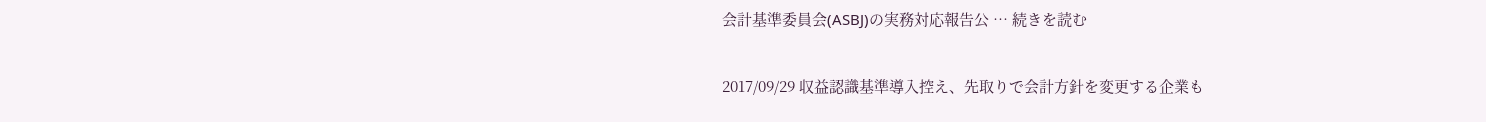会計基準委員会(ASBJ)の実務対応報告公 … 続きを読む

2017/09/29 収益認識基準導入控え、先取りで会計方針を変更する企業も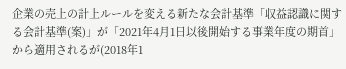企業の売上の計上ルールを変える新たな会計基準「収益認識に関する会計基準(案)」が「2021年4月1日以後開始する事業年度の期首」から適用されるが(2018年1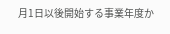月1日以後開始する事業年度か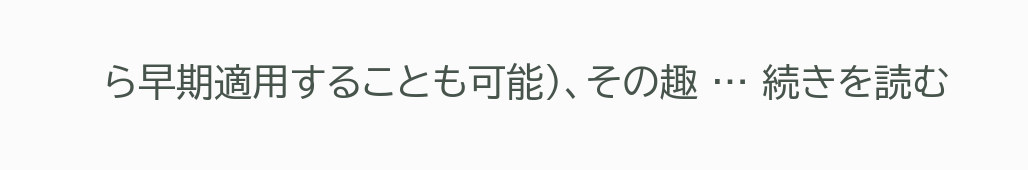ら早期適用することも可能)、その趣 … 続きを読む